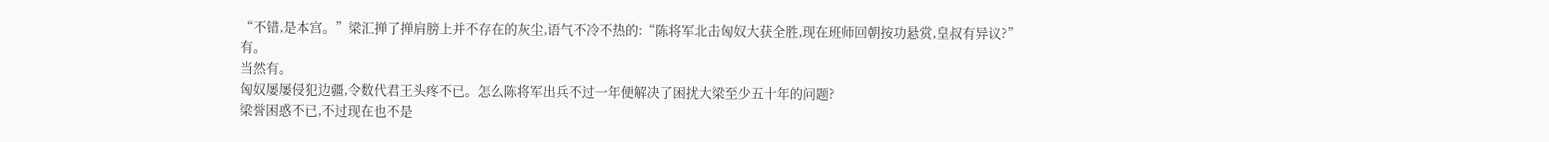“不错,是本宫。”梁汇掸了掸肩膀上并不存在的灰尘,语气不冷不热的:“陈将军北击匈奴大获全胜,现在班师回朝按功悬赏,皇叔有异议?”
有。
当然有。
匈奴屡屡侵犯边疆,令数代君王头疼不已。怎么陈将军出兵不过一年便解决了困扰大梁至少五十年的问题?
梁誉困惑不已,不过现在也不是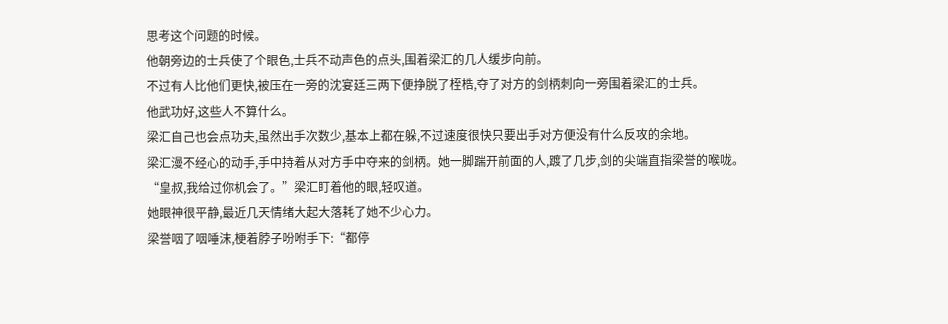思考这个问题的时候。
他朝旁边的士兵使了个眼色,士兵不动声色的点头,围着梁汇的几人缓步向前。
不过有人比他们更快,被压在一旁的沈宴廷三两下便挣脱了桎梏,夺了对方的剑柄刺向一旁围着梁汇的士兵。
他武功好,这些人不算什么。
梁汇自己也会点功夫,虽然出手次数少,基本上都在躲,不过速度很快只要出手对方便没有什么反攻的余地。
梁汇漫不经心的动手,手中持着从对方手中夺来的剑柄。她一脚踹开前面的人,踱了几步,剑的尖端直指梁誉的喉咙。
“皇叔,我给过你机会了。”梁汇盯着他的眼,轻叹道。
她眼神很平静,最近几天情绪大起大落耗了她不少心力。
梁誉咽了咽唾沫,梗着脖子吩咐手下:“都停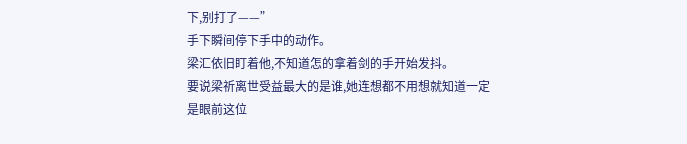下,别打了——”
手下瞬间停下手中的动作。
梁汇依旧盯着他,不知道怎的拿着剑的手开始发抖。
要说梁祈离世受益最大的是谁,她连想都不用想就知道一定是眼前这位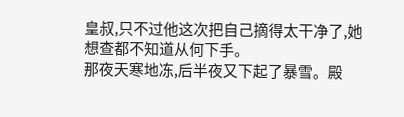皇叔,只不过他这次把自己摘得太干净了,她想查都不知道从何下手。
那夜天寒地冻,后半夜又下起了暴雪。殿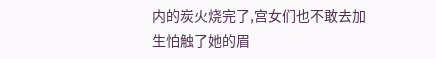内的炭火烧完了,宫女们也不敢去加生怕触了她的眉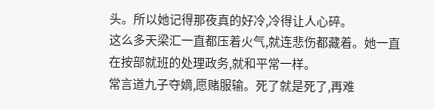头。所以她记得那夜真的好冷,冷得让人心碎。
这么多天梁汇一直都压着火气,就连悲伤都藏着。她一直在按部就班的处理政务,就和平常一样。
常言道九子夺嫡,愿赌服输。死了就是死了,再难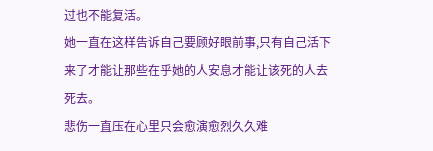过也不能复活。
她一直在这样告诉自己要顾好眼前事,只有自己活下来了才能让那些在乎她的人安息才能让该死的人去死去。
悲伤一直压在心里只会愈演愈烈久久难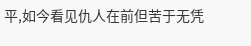平,如今看见仇人在前但苦于无凭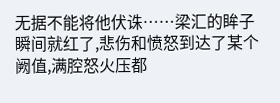无据不能将他伏诛……梁汇的眸子瞬间就红了,悲伤和愤怒到达了某个阙值,满腔怒火压都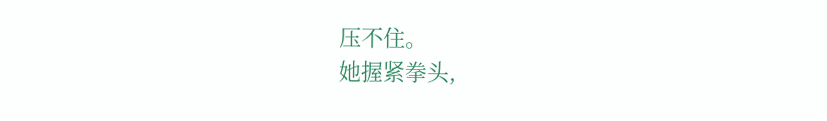压不住。
她握紧拳头,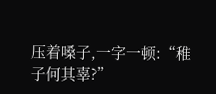压着嗓子,一字一顿:“稚子何其辜?”